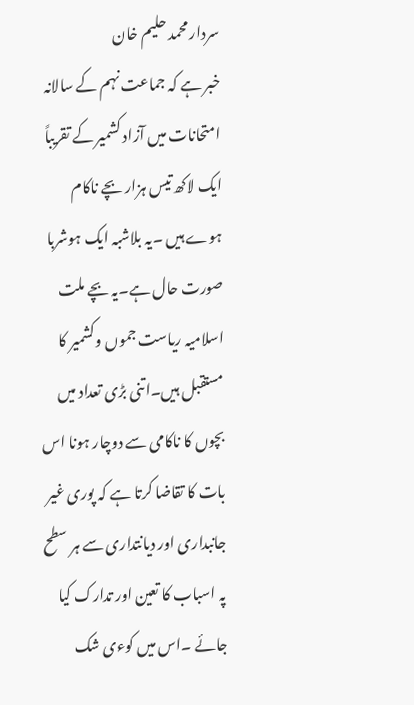سردار محمد حلیم خان
خبر ہے کہ جماعت نہم کے سالانہ امتحانات میں آزاد کشمیر کے تقریباً ایک لاکھ تیس ہزار بچے ناکام ہوے ہیں ۔یہ بلاشبہ ایک ہوشربا صورت حال ہے۔یہ بچے ملت اسلامیہ ریاست جموں وکشمیر کا مستقبل ہیں۔اتنی بڑی تعداد میں بچوں کا ناکامی سے دوچار ہونا اس بات کا تقاضا کرتا ہے کہ پوری غیر جانبداری اور دیانتداری سے ہر سطح پہ اسباب کا تعین اور تدارک کیا جائے ۔اس میں کوءی شک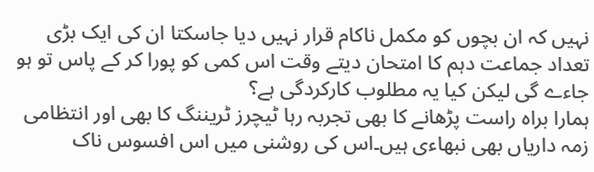نہیں کہ ان بچوں کو مکمل ناکام قرار نہیں دیا جاسکتا ان کی ایک بڑی تعداد جماعت دہم کا امتحان دیتے وقت اس کمی کو پورا کر کے پاس تو ہو جاءے گی لیکن کیا یہ مطلوب کارکردگی ہے؟
ہمارا براہ راست پڑھانے کا بھی تجربہ رہا ٹیچرز ٹریننگ کا بھی اور انتظامی زمہ داریاں بھی نبھاءی ہیں۔اس کی روشنی میں اس افسوس ناک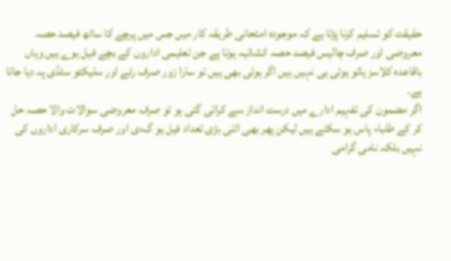حقیقت کو تسلیم کرنا پڑتا ہے کہ موجودہ امتحانی طریقہ کار میں جس میں پرچے کا ساٹھ فیصد حصہ معروضی اور صرف چالیس فیصد حصہ انشائیہ ہوتا ہے جن تعلیمی اداروں کے بچے فیل ہوے ہیں وہاں باقاعدہ کلاسز یاتو ہوتی ہی نہیں ہیں اگر ہوتی بھی ہیں تو سارا زور صرف رٹے اور سلیکٹو سٹڈی پہ دیا جاتا ہے۔
اگر مضمون کی تفہیم ادارے میں درست انداز سے کرائی گئی ہو تو صرف معروضی سوالات والا حصہ حل کر کے طلباء پاس ہو سکتے ہیں لیکن پھر بھی اتنی بڑی تعداد فیل ہو گءی اور صرف سرکاری اداروں کی نہیں بلکہ نامی گرامی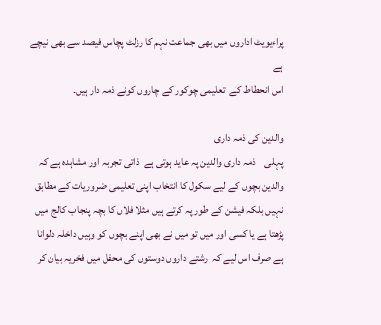پراءیویٹ اداروں میں بھی جماعت نہم کا رزلٹ پچاس فیصد سے بھی نیچے ہے
اس انحطاط کے  تعلیمی چوکور کے چاروں کونے ذمہ دار ہیں۔

والدین کی ذمہ داری
پہلی    ذمہ داری والدین پہ عاید ہوتی ہے  ذاتی تجربہ اور مشاہدہ ہے کہ والدین بچوں کے لیے سکول کا انتخاب اپنی تعلیمی ضروریات کے مطابق نہیں بلکہ فیشن کے طور پہ کرتے ہیں مثلا فلاں کا بچہ پنجاب کالج میں پڑھتا ہے یا کسی اور میں تو میں نے بھی اپنے بچوں کو وہیں داخلہ دلوانا ہے صرف اس لیے کہ  رشتے داروں دوستوں کی محفل میں فخریہ بیان کر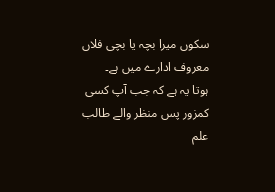سکوں میرا بچہ یا بچی فلاں معروف ادارے میں ہے۔
ہوتا یہ ہے کہ جب آپ کسی کمزور پس منظر والے طالب علم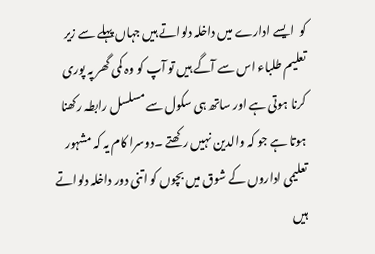کو  ایسے ادارے میں داخلہ دلواتے ہیں جہاں پہلے سے زیر تعلیم طلباء اس سے آگے ہیں تو آپ کو وہ کمی گھر پہ پوری کرنا ہوتی ہے اور ساتھ ہی سکول سے مسلسل رابطہ رکھنا ہوتا ہے جو کہ والدین نہیں رکھتے ۔دوسرا کام یہ کہ مشہور تعلیمی اداروں کے شوق میں بچوں کو اتنی دور داخلہ دلواتے ہیں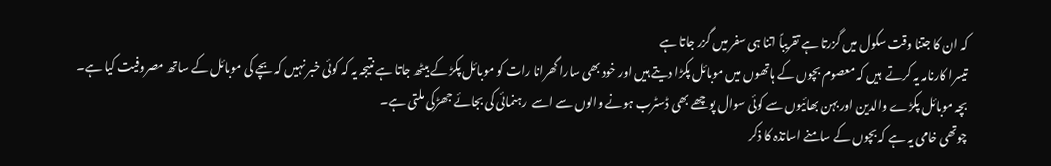کہ ان کا جتنا وقت سکول میں گزرتا ہے تقریباً اتنا ہی سفر میں گزر جاتا ہے
تیسرا کارنامہ یہ کرتے  ہیں کہ معصوم بچوں کے ہاتھوں میں موبائل پکڑا دیتے ہیں اور خود بھی سارا گھرانا رات کو موبائل پکڑ کے بیٹھ جاتا ہے نتیجہ یہ کہ کوئی خبر نہیں کہ بچے کی موبائل کے ساتھ مصروفیت کیا ہے۔
بچہ موبائل پکڑے والدین اور بہن بھائیوں سے کوئی سوال پوچھے بھی ڈسٹرب ہونے والوں سے اسے  رہنمائی کی بجائے جھڑکی ملتی ہے۔
چوتھی خامی یہ ہے کہ بچوں کے سامنے اساتذہ کا ذکر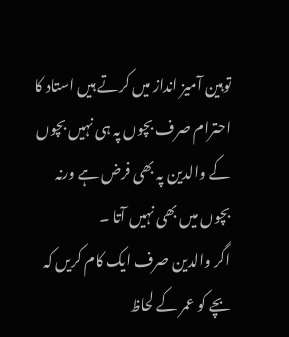توہین آمیز انداز میں کرتے ہیں استاد کا احترام صرف بچوں پہ ہی نہیں بچوں کے والدین پہ بھی فرض ہے ورنہ بچوں میں بھی نہیں آتا ۔
اگر والدین صرف ایک کام کریں کہ بچے کو عمر کے لحاظ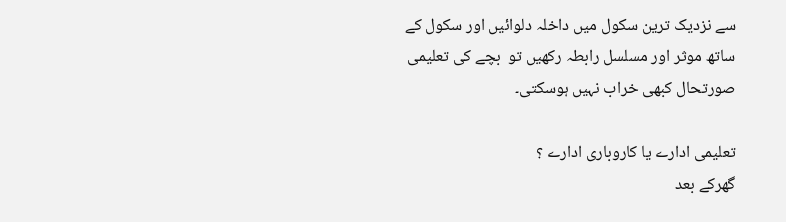سے نزدیک ترین سکول میں داخلہ دلوائیں اور سکول کے ساتھ موثر اور مسلسل رابطہ رکھیں تو  بچے کی تعلیمی صورتحال کبھی خراب نہیں ہوسکتی۔

تعلیمی ادارے یا کاروباری ادارے ؟
گھرکے بعد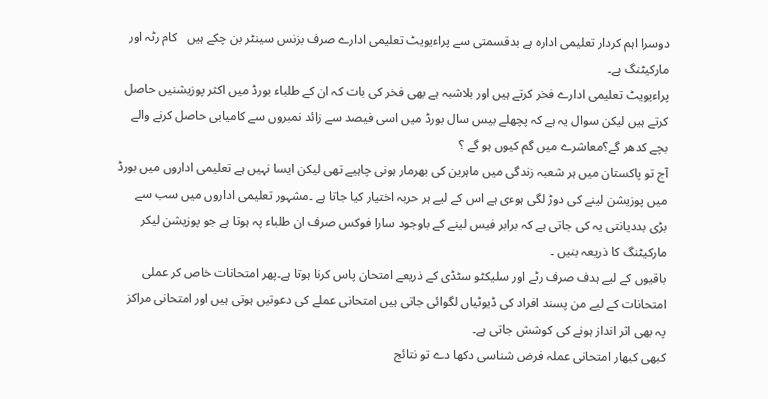دوسرا اہم کردار تعلیمی ادارہ ہے بدقسمتی سے پراءیویٹ تعلیمی ادارے صرف بزنس سینٹر بن چکے ہیں   کام رٹہ اور مارکیٹنگ ہے۔
پراءیویٹ تعلیمی ادارے فخر کرتے ہیں اور بلاشبہ ہے بھی فخر کی بات کہ ان کے طلباء بورڈ میں اکثر پوزیشنیں حاصل کرتے ہیں لیکن سوال یہ ہے کہ پچھلے بیس سال بورڈ میں اسی فیصد سے زائد نمبروں سے کامیابی حاصل کرنے والے  بچے کدھر گے؟معاشرے میں گم کیوں ہو گے ؟
آج تو پاکستان میں ہر شعبہ زندگی میں ماہرین کی بھرمار ہونی چاہیے تھی لیکن ایسا نہیں ہے تعلیمی اداروں میں بورڈ میں پوزیشن لینے کی دوڑ لگی ہوءی ہے اس کے لیے ہر حربہ اختیار کیا جاتا ہے ۔مشہور تعلیمی اداروں میں سب سے بڑی بددیانتی یہ کی جاتی ہے کہ برابر فیس لینے کے باوجود سارا فوکس صرف ان طلباء پہ ہوتا ہے جو پوزیشن لیکر مارکیٹنگ کا ذریعہ بنیں ۔
باقیوں کے لیے ہدف صرف رٹے اور سلیکٹو سٹڈی کے ذریعے امتحان پاس کرنا ہوتا ہے۔پھر امتحانات خاص کر عملی امتحانات کے لیے من پسند افراد کی ڈیوٹیاں لگوائی جاتی ہیں امتحانی عملے کی دعوتیں ہوتی ہیں اور امتحانی مراکز پہ بھی اثر انداز ہونے کی کوشش جاتی ہے۔
کبھی کبھار امتحانی عملہ فرض شناسی دکھا دے تو نتائج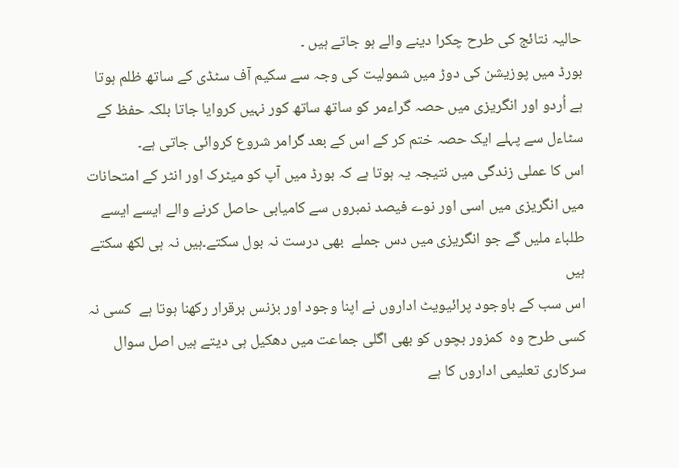حالیہ نتائج کی طرح چکرا دینے والے ہو جاتے ہیں ۔
بورڈ میں پوزیشن کی دوڑ میں شمولیت کی وجہ سے سکیم آف سٹڈی کے ساتھ ظلم ہوتا ہے اُردو اور انگریزی میں حصہ گراءمر کو ساتھ ساتھ کور نہیں کروایا جاتا بلکہ حفظ کے سٹاءل سے پہلے ایک حصہ ختم کر کے اس کے بعد گرامر شروع کروائی جاتی ہے۔
اس کا عملی زندگی میں نتیجہ یہ ہوتا ہے کہ بورڈ میں آپ کو میٹرک اور انٹر کے امتحانات میں انگریزی میں اسی اور نوے فیصد نمبروں سے کامیابی حاصل کرنے والے ایسے ایسے طلباء ملیں گے جو انگریزی میں دس جملے  بھی درست نہ بول سکتے۔ہیں نہ ہی لکھ سکتے ہیں
اس سب کے باوجود پرائیویٹ اداروں نے اپنا وجود اور بزنس برقرار رکھنا ہوتا ہے  کسی نہ کسی طرح وہ  کمزور بچوں کو بھی اگلی جماعت میں دھکیل ہی دیتے ہیں اصل سوال سرکاری تعلیمی اداروں کا ہے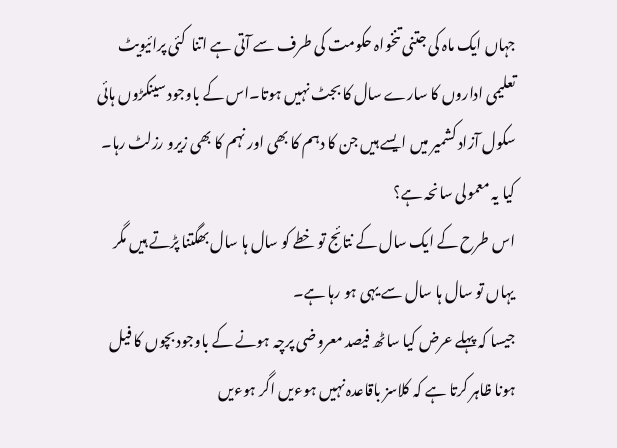جہاں ایک ماہ کی جتنی تنخواہ حکومت کی طرف سے آتی ہے اتنا  کئی پرائیویٹ تعلیمی اداروں کا سارے سال کا بجٹ نہیں ہوتا۔اس کے باوجود سینکڑوں ہائی سکول آزاد کشمیر میں ایسے ہیں جن کا دہم کا بھی اور نہم کا بھی زیرو رزلٹ رہا۔
کیا یہ معمولی سانحہ ہے؟
اس طرح کے ایک سال کے نتائج تو خطے کو سال ہا سال بھگتنا پڑتے ہیں مگر یہاں تو سال ہا سال سے یہی ہو رہا ہے۔
جیسا کہ پہلے عرض کیا ساٹھ فیصد معروضی پرچہ ہونے کے باوجود بچوں کا فیل ہونا ظاہر کرتا ہے کہ کلاسز باقاعدہ نہیں ہوءیں اگر ہوءیں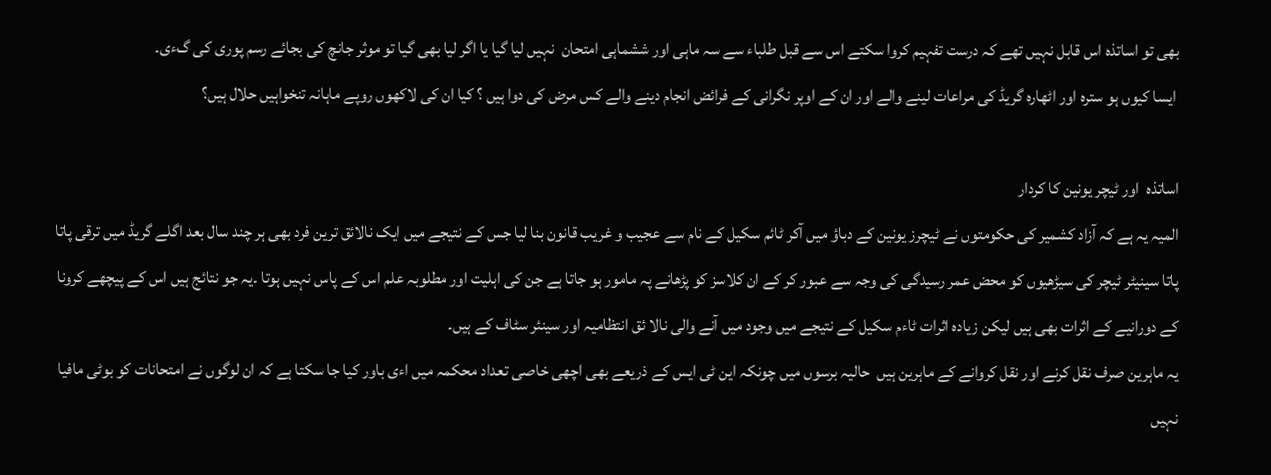بھی تو اساتذہ اس قابل نہیں تھے کہ درست تفہیم کروا سکتے اس سے قبل طلباء سے سہ ماہی اور ششماہی امتحان  نہیں لیا گیا یا اگر لیا بھی گیا تو موثر جانچ کی بجائے رسم پوری کی گءی۔
 ایسا کیوں ہو سترہ اور اٹھارہ گریڈ کی مراعات لینے والے اور ان کے اوپر نگرانی کے فرائض انجام دینے والے کس مرض کی دوا ہیں ؟ کیا ان کی لاکھوں روپے ماہانہ تنخواہیں حلال ہیں؟

اساتذہ  اور ٹیچر یونین کا کردار
المیہ یہ ہے کہ آزاد کشمیر کی حکومتوں نے ٹیچرز یونین کے دباؤ میں آکر ٹائم سکیل کے نام سے عجیب و غریب قانون بنا لیا جس کے نتیجے میں ایک نالائق ترین فرد بھی ہر چند سال بعد اگلے گریڈ میں ترقی پاتا پاتا سینیٹر ٹیچر کی سیڑھیوں کو محض عمر رسیدگی کی وجہ سے عبور کر کے ان کلاسز کو پڑھانے پہ مامور ہو جاتا ہے جن کی اہلیت اور مطلوبہ علم اس کے پاس نہیں ہوتا ۔یہ جو نتائج ہیں اس کے پیچھے کرونا کے دورانیے کے اثرات بھی ہیں لیکن زیادہ اثرات ٹاءم سکیل کے نتیجے میں وجود میں آنے والی نالا ئق انتظامیہ اور سینئر سٹاف کے ہیں۔
یہ ماہرین صرف نقل کرنے اور نقل کروانے کے ماہرین ہیں  حالیہ برسوں میں چونکہ این ٹی ایس کے ذریعے بھی اچھی خاصی تعداد محکمہ میں اءی باور کیا جا سکتا ہے کہ ان لوگوں نے امتحانات کو بوٹی مافیا نہیں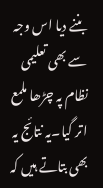بننے دیا اس وجہ سے بھی تعلیمی نظام پہ چڑھا ملمع اتر گیا۔یہ نتائج یہ بھی بتاتے ہیں کہ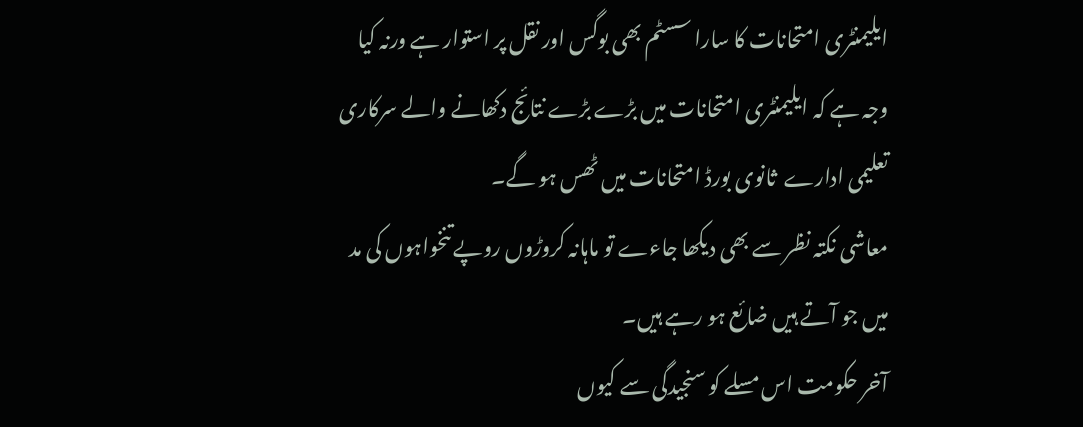ایلیمنٹری امتحانات کا سارا سسٹم بھی بوگس اور نقل پر استوار ہے ورنہ کیا وجہ ہے کہ ایلیمنٹری امتحانات میں بڑے بڑے نتائج دکھانے والے سرکاری تعلیمی ادارے  ثانوی بورڈ امتحانات میں ٹھس ہو گے۔
معاشی نکتہ نظر سے بھی دیکھا جاءے تو ماہانہ کروڑوں روپے تنخواہوں کی مد میں جو آتے ہیں ضائع ہو رہے ہیں۔
آخر حکومت اس مسلے کو سنجیدگی سے کیوں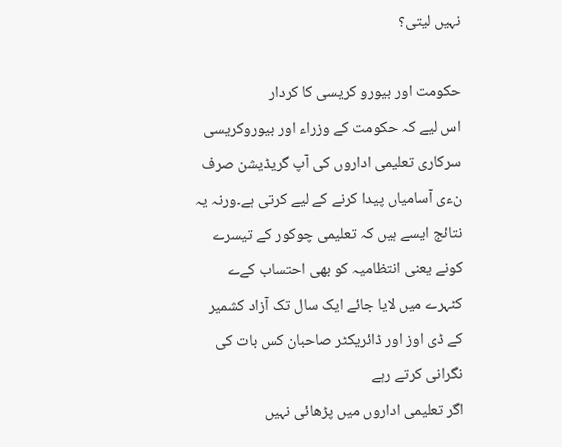نہیں لیتی؟

حکومت اور بیورو کریسی کا کردار
اس لیے کہ حکومت کے وزراء اور بیوروکریسی سرکاری تعلیمی اداروں کی آپ گریڈیشن صرف نءی آسامیاں پیدا کرنے کے لیے کرتی ہے۔ورنہ یہ نتائج ایسے ہیں کہ تعلیمی چوکور کے تیسرے کونے یعنی انتظامیہ کو بھی احتساب کےے کٹہرے میں لایا جائے ایک سال تک آزاد کشمیر کے ڈی اوز اور ڈائریکٹر صاحبان کس بات کی نگرانی کرتے رہے
اگر تعلیمی اداروں میں پڑھائی نہیں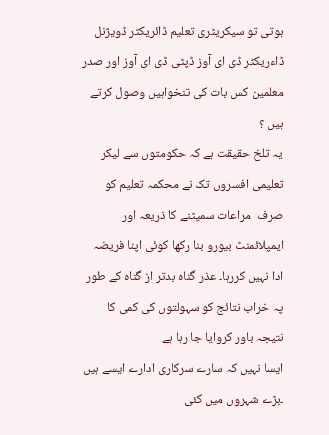ہوتی تو سیکریٹری تعلیم ڈائریکٹر ڈویژنل ڈاءریکٹر ڈی ای آوز ڈپٹی ڈی ای آوز اور صدر معلمین کس بات کی تنخواہیں وصول کرتے ہیں ؟
یہ تلخ حقیقت ہے کہ حکومتوں سے لیکر تعلیمی افسروں تک نے محکمہ تعلیم کو صرف  مراعات سمیٹنے کا ذریعہ اور ایمپلائمنٹ بیورو بنا رکھا کوئی اپنا فریضہ ادا نہیں کررہا۔ عذر گناہ بدتر از گناہ کے طور پہ خراب نتائج کو سہولتوں کی کمی کا نتیجہ باور کروایا جا رہا ہے
ایسا نہیں کہ سارے سرکاری ادارے ایسے ہیں ۔بڑے شہروں میں کئی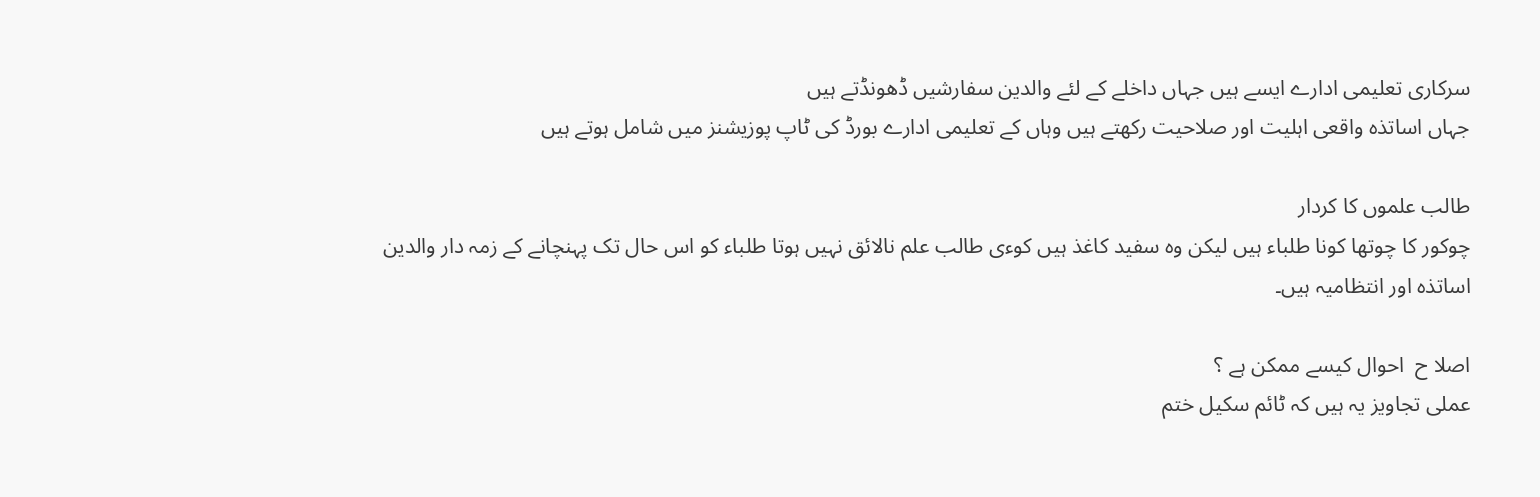سرکاری تعلیمی ادارے ایسے ہیں جہاں داخلے کے لئے والدین سفارشیں ڈھونڈتے ہیں
جہاں اساتذہ واقعی اہلیت اور صلاحیت رکھتے ہیں وہاں کے تعلیمی ادارے بورڈ کی ٹاپ پوزیشنز میں شامل ہوتے ہیں

طالب علموں کا کردار
چوکور کا چوتھا کونا طلباء ہیں لیکن وہ سفید کاغذ ہیں کوءی طالب علم نالائق نہیں ہوتا طلباء کو اس حال تک پہنچانے کے زمہ دار والدین اساتذہ اور انتظامیہ ہیں۔

اصلا ح  احوال کیسے ممکن ہے ؟
عملی تجاویز یہ ہیں کہ ٹائم سکیل ختم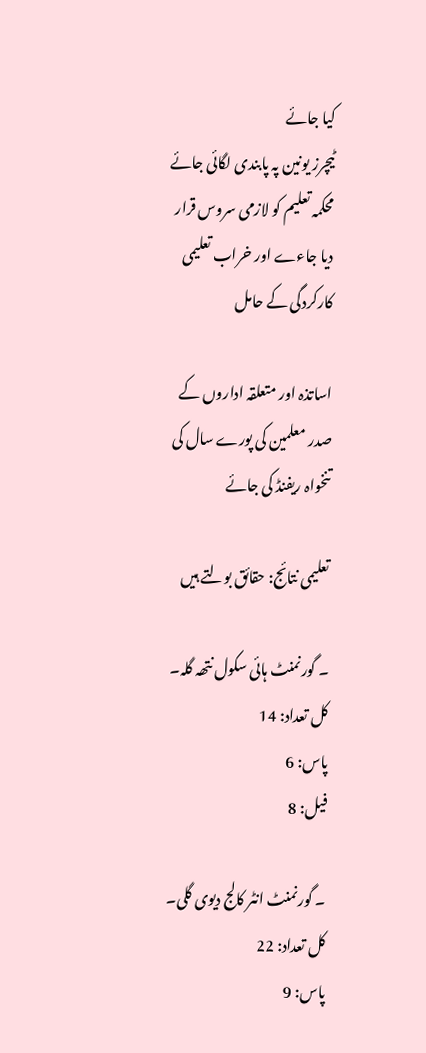کیا جائے
ٹیچرز یونین پہ پابندی لگائی جائے محکمہ تعلیم کو لازمی سروس قرار دیا جاءے اور خراب تعلیمی کارکردگی کے حامل

اساتذہ اور متعلقہ اداروں کے صدر معلمین کی پورے سال کی تنخواہ ریفنڈ کی جائے

تعلیمی نتائج: حقائق بولتے ہیں

۔ گورنمنٹ ہائی سکول نتھہ گلہ۔
کل تعداد: 14
پاس: 6
فیل: 8

۔ گورنمنٹ انٹر کالج دیوی گلی۔
کل تعداد: 22
پاس: 9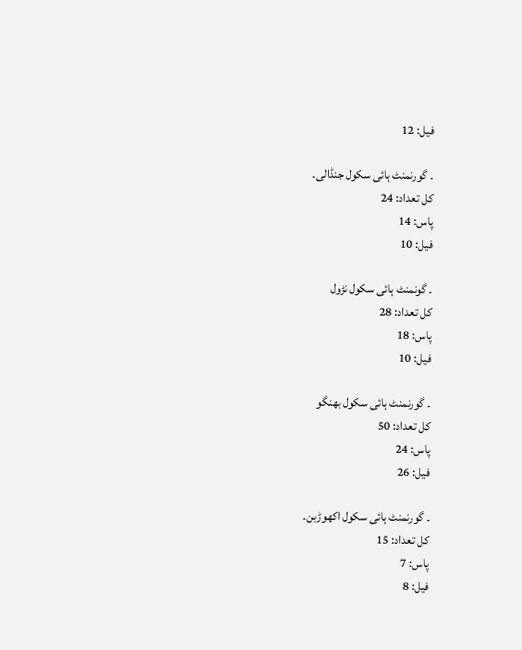فیل: 12

۔ گورنمنٹ ہائی سکول جنڈالی۔
کل تعداد: 24
پاس: 14
فیل: 10

۔ گونمنٹ ہائی سکول نڑول
کل تعداد: 28
پاس: 18
فیل: 10

۔ گورنمنٹ ہائی سکول بھنگو
کل تعداد: 50
پاس: 24
فیل: 26

۔ گورنمنٹ ہائی سکول اکھوڑبن۔
کل تعداد: 15
پاس: 7
فیل: 8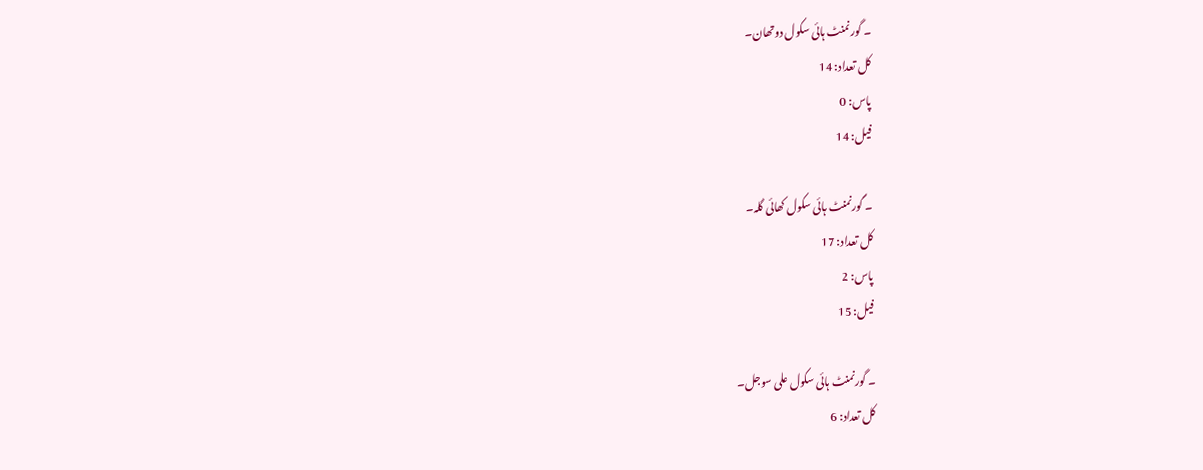۔ گورنمنٹ ہائی سکول دوتھان۔
کل تعداد: 14
پاس: 0
فیل: 14

۔ گورنمنٹ ہائی سکول کھائی گلہ۔
کل تعداد: 17
پاس: 2
فیل: 15

۔ گورنمنٹ ہائی سکول علی سوجل۔
کل تعداد: 6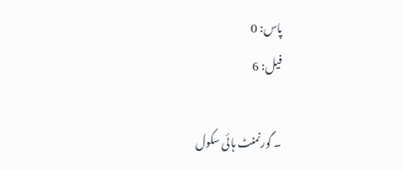پاس: 0
فیل: 6

۔ گورنمنٹ ہائی سکول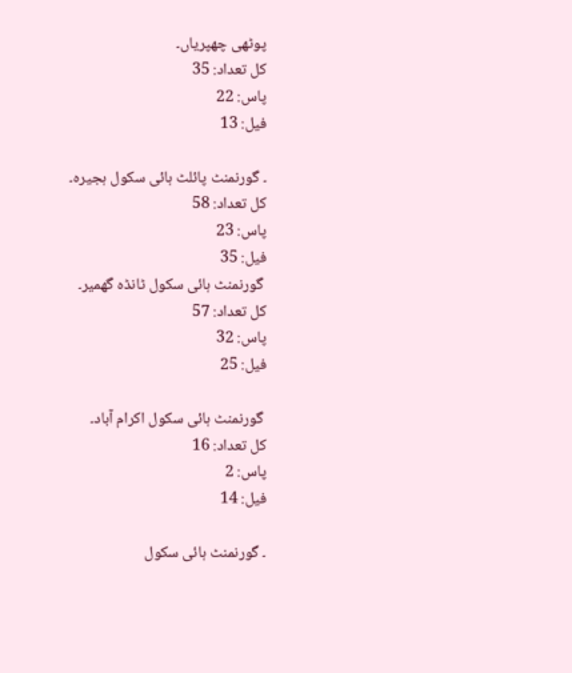پوٹھی چھپریاں۔
کل تعداد: 35
پاس: 22
فیل: 13

۔ گورنمنٹ پائلٹ ہائی سکول ہجیرہ۔
کل تعداد: 58
پاس: 23
فیل: 35
 گورنمنٹ ہائی سکول ٹانڈہ گھمیر۔
کل تعداد: 57
پاس: 32
فیل: 25

 گورنمنٹ ہائی سکول اکرام آباد۔
کل تعداد: 16
پاس: 2
فیل: 14

۔ گورنمنٹ ہائی سکول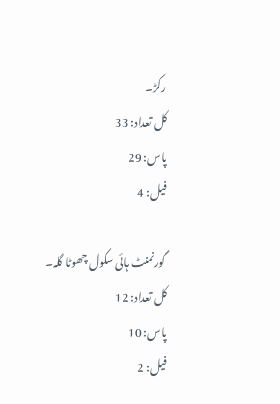رکڑ۔
کل تعداد: 33
پاس: 29
فیل: 4

 گورنمنٹ ہائی سکول چھوٹا گلہ۔
کل تعداد: 12
پاس: 10
فیل: 2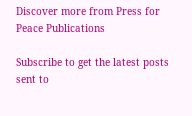Discover more from Press for Peace Publications

Subscribe to get the latest posts sent to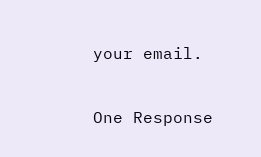your email.

One Response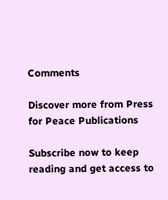Comments

Discover more from Press for Peace Publications

Subscribe now to keep reading and get access to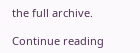the full archive.

Continue reading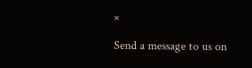×

Send a message to us on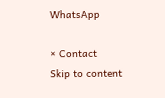WhatsApp

× Contact
Skip to content